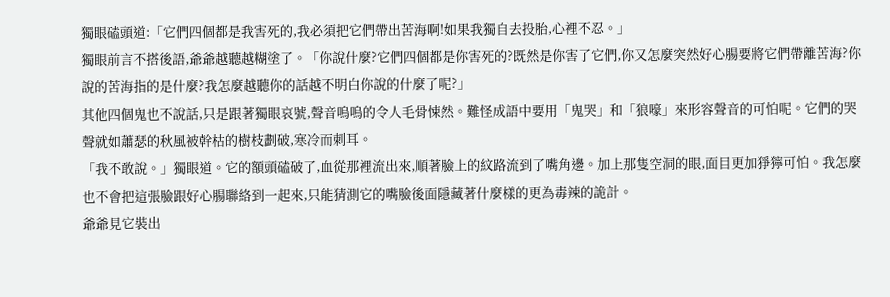獨眼磕頭道:「它們四個都是我害死的,我必須把它們帶出苦海啊!如果我獨自去投胎,心裡不忍。」
獨眼前言不搭後語,爺爺越聽越糊塗了。「你說什麼?它們四個都是你害死的?既然是你害了它們,你又怎麼突然好心腸要將它們帶離苦海?你說的苦海指的是什麼?我怎麼越聽你的話越不明白你說的什麼了呢?」
其他四個鬼也不說話,只是跟著獨眼哀號,聲音嗚嗚的令人毛骨悚然。難怪成語中要用「鬼哭」和「狼嚎」來形容聲音的可怕呢。它們的哭聲就如蕭瑟的秋風被幹枯的樹枝劃破,寒冷而刺耳。
「我不敢說。」獨眼道。它的額頭磕破了,血從那裡流出來,順著臉上的紋路流到了嘴角邊。加上那隻空洞的眼,面目更加猙獰可怕。我怎麼也不會把這張臉跟好心腸聯絡到一起來,只能猜測它的嘴臉後面隱藏著什麼樣的更為毒辣的詭計。
爺爺見它裝出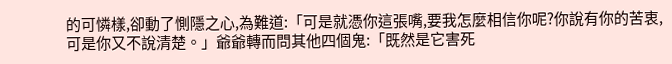的可憐樣,卻動了惻隱之心,為難道:「可是就憑你這張嘴,要我怎麼相信你呢?你說有你的苦衷,可是你又不說清楚。」爺爺轉而問其他四個鬼:「既然是它害死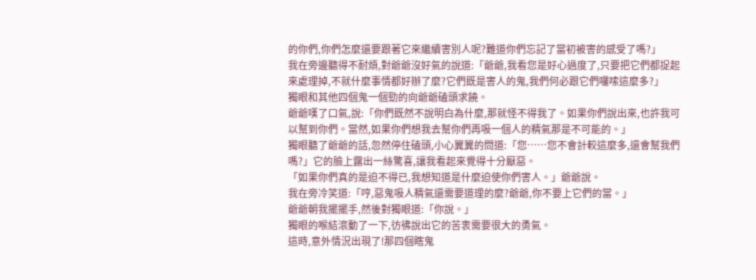的你們,你們怎麼還要跟著它來繼續害別人呢?難道你們忘記了當初被害的感受了嗎?」
我在旁邊聽得不耐煩,對爺爺沒好氣的說道:「爺爺,我看您是好心過度了,只要把它們都捉起來處理掉,不就什麼事情都好辦了麼?它們既是害人的鬼,我們何必跟它們囉嗦這麼多?」
獨眼和其他四個鬼一個勁的向爺爺磕頭求饒。
爺爺嘆了口氣,說:「你們既然不說明白為什麼,那就怪不得我了。如果你們說出來,也許我可以幫到你們。當然,如果你們想我去幫你們再吸一個人的精氣那是不可能的。」
獨眼聽了爺爺的話,忽然停住磕頭,小心翼翼的問道:「您……您不會計較這麼多,還會幫我們嗎?」它的臉上露出一絲驚喜,讓我看起來覺得十分厭惡。
「如果你們真的是迫不得已,我想知道是什麼迫使你們害人。」爺爺說。
我在旁冷笑道:「哼,惡鬼吸人精氣還需要道理的麼?爺爺,你不要上它們的當。」
爺爺朝我擺擺手,然後對獨眼道:「你說。」
獨眼的喉結滾動了一下,彷彿說出它的苦衷需要很大的勇氣。
這時,意外情況出現了!那四個瞎鬼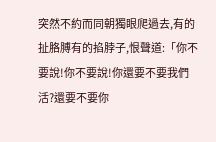突然不約而同朝獨眼爬過去,有的扯胳膊有的掐脖子,恨聲道:「你不要說!你不要說!你還要不要我們活?還要不要你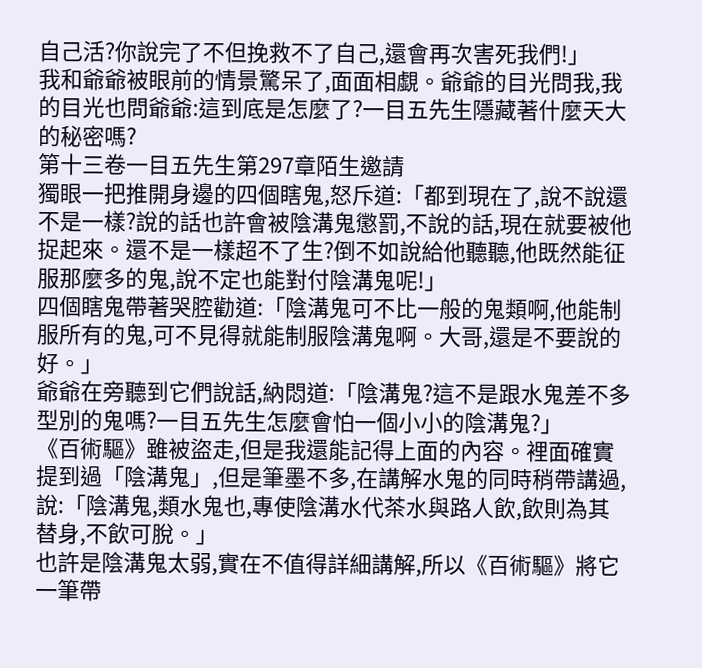自己活?你說完了不但挽救不了自己,還會再次害死我們!」
我和爺爺被眼前的情景驚呆了,面面相覷。爺爺的目光問我,我的目光也問爺爺:這到底是怎麼了?一目五先生隱藏著什麼天大的秘密嗎?
第十三卷一目五先生第297章陌生邀請
獨眼一把推開身邊的四個瞎鬼,怒斥道:「都到現在了,說不說還不是一樣?說的話也許會被陰溝鬼懲罰,不說的話,現在就要被他捉起來。還不是一樣超不了生?倒不如說給他聽聽,他既然能征服那麼多的鬼,說不定也能對付陰溝鬼呢!」
四個瞎鬼帶著哭腔勸道:「陰溝鬼可不比一般的鬼類啊,他能制服所有的鬼,可不見得就能制服陰溝鬼啊。大哥,還是不要說的好。」
爺爺在旁聽到它們說話,納悶道:「陰溝鬼?這不是跟水鬼差不多型別的鬼嗎?一目五先生怎麼會怕一個小小的陰溝鬼?」
《百術驅》雖被盜走,但是我還能記得上面的內容。裡面確實提到過「陰溝鬼」,但是筆墨不多,在講解水鬼的同時稍帶講過,說:「陰溝鬼,類水鬼也,專使陰溝水代茶水與路人飲,飲則為其替身,不飲可脫。」
也許是陰溝鬼太弱,實在不值得詳細講解,所以《百術驅》將它一筆帶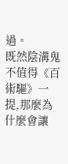過。
既然陰溝鬼不值得《百術驅》一提,那麼為什麼會讓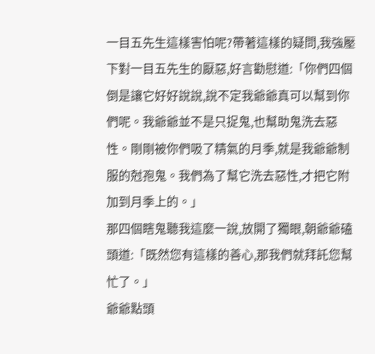一目五先生這樣害怕呢?帶著這樣的疑問,我強壓下對一目五先生的厭惡,好言勸慰道:「你們四個倒是讓它好好說說,說不定我爺爺真可以幫到你們呢。我爺爺並不是只捉鬼,也幫助鬼洗去惡性。剛剛被你們吸了精氣的月季,就是我爺爺制服的尅孢鬼。我們為了幫它洗去惡性,才把它附加到月季上的。」
那四個瞎鬼聽我這麼一說,放開了獨眼,朝爺爺磕頭道:「既然您有這樣的善心,那我們就拜託您幫忙了。」
爺爺點頭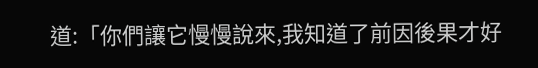道:「你們讓它慢慢說來,我知道了前因後果才好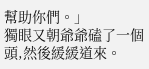幫助你們。」
獨眼又朝爺爺磕了一個頭,然後緩緩道來。